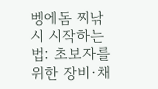벵에돔 찌낚시 시작하는 법: 초보자를 위한 장비·채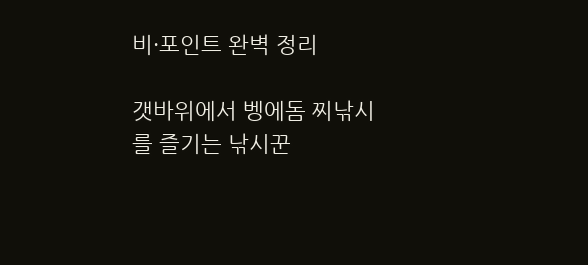비·포인트 완벽 정리

갯바위에서 벵에돔 찌낚시를 즐기는 낚시꾼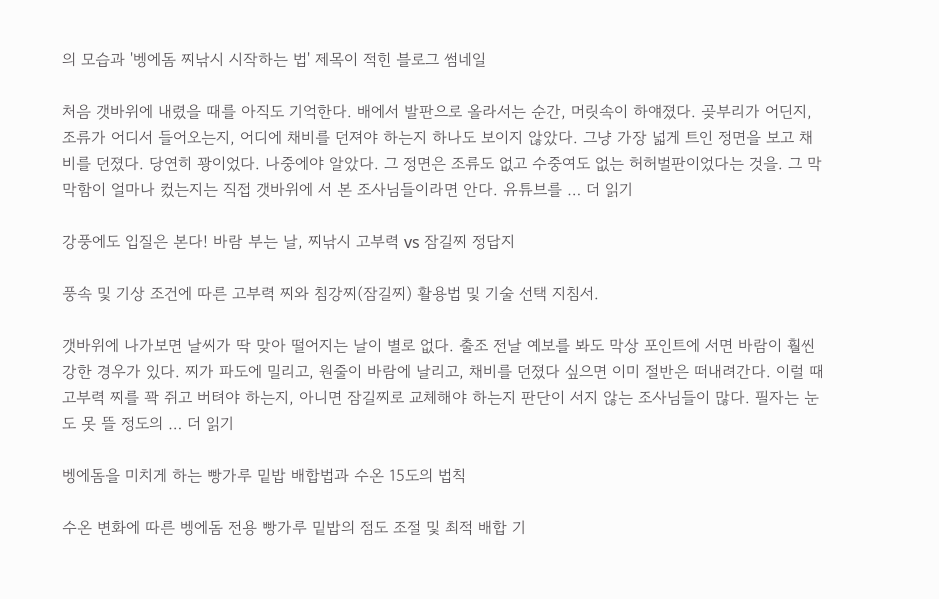의 모습과 '벵에돔 찌낚시 시작하는 법' 제목이 적힌 블로그 썸네일

처음 갯바위에 내렸을 때를 아직도 기억한다. 배에서 발판으로 올라서는 순간, 머릿속이 하얘졌다. 곶부리가 어딘지, 조류가 어디서 들어오는지, 어디에 채비를 던져야 하는지 하나도 보이지 않았다. 그냥 가장 넓게 트인 정면을 보고 채비를 던졌다. 당연히 꽝이었다. 나중에야 알았다. 그 정면은 조류도 없고 수중여도 없는 허허벌판이었다는 것을. 그 막막함이 얼마나 컸는지는 직접 갯바위에 서 본 조사님들이라면 안다. 유튜브를 … 더 읽기

강풍에도 입질은 본다! 바람 부는 날, 찌낚시 고부력 vs 잠길찌 정답지

풍속 및 기상 조건에 따른 고부력 찌와 침강찌(잠길찌) 활용법 및 기술 선택 지침서.

갯바위에 나가보면 날씨가 딱 맞아 떨어지는 날이 별로 없다. 출조 전날 예보를 봐도 막상 포인트에 서면 바람이 훨씬 강한 경우가 있다. 찌가 파도에 밀리고, 원줄이 바람에 날리고, 채비를 던졌다 싶으면 이미 절반은 떠내려간다. 이럴 때 고부력 찌를 꽉 쥐고 버텨야 하는지, 아니면 잠길찌로 교체해야 하는지 판단이 서지 않는 조사님들이 많다. 필자는 눈도 못 뜰 정도의 … 더 읽기

벵에돔을 미치게 하는 빵가루 밑밥 배합법과 수온 15도의 법칙

수온 변화에 따른 벵에돔 전용 빵가루 밑밥의 점도 조절 및 최적 배합 기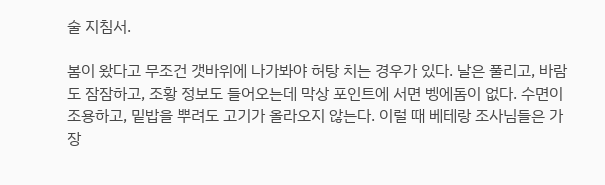술 지침서.

봄이 왔다고 무조건 갯바위에 나가봐야 허탕 치는 경우가 있다. 날은 풀리고, 바람도 잠잠하고, 조황 정보도 들어오는데 막상 포인트에 서면 벵에돔이 없다. 수면이 조용하고, 밑밥을 뿌려도 고기가 올라오지 않는다. 이럴 때 베테랑 조사님들은 가장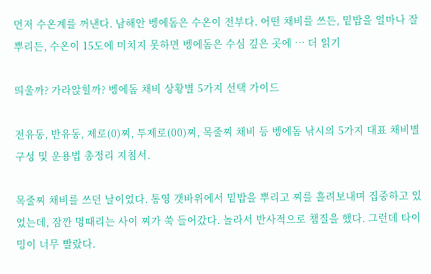먼저 수온계를 꺼낸다. 남해안 벵에돔은 수온이 전부다. 어떤 채비를 쓰든, 밑밥을 얼마나 잘 뿌리든, 수온이 15도에 미치지 못하면 벵에돔은 수심 깊은 곳에 … 더 읽기

띄울까? 가라앉힐까? 벵에돔 채비 상황별 5가지 선택 가이드

전유동, 반유동, 제로(0)찌, 투제로(00)찌, 목줄찌 채비 등 벵에돔 낚시의 5가지 대표 채비별 구성 및 운용법 총정리 지침서.

목줄찌 채비를 쓰던 날이었다. 통영 갯바위에서 밑밥을 뿌리고 찌를 흘려보내며 집중하고 있었는데, 잠깐 멍때리는 사이 찌가 쑥 들어갔다. 놀라서 반사적으로 챔질을 했다. 그런데 타이밍이 너무 빨랐다.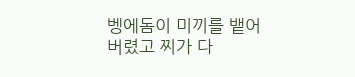벵에돔이 미끼를 뱉어버렸고 찌가 다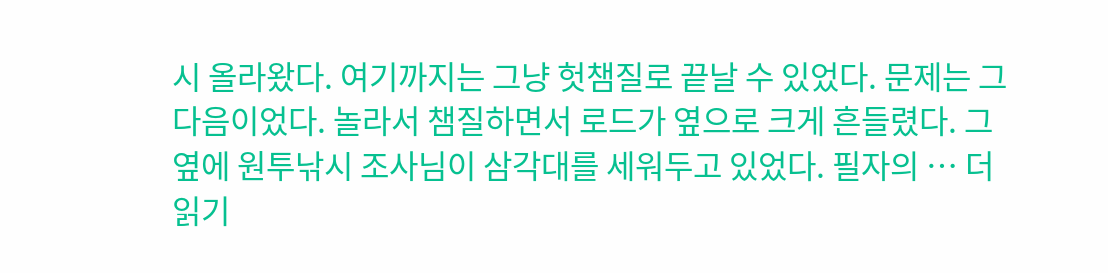시 올라왔다. 여기까지는 그냥 헛챔질로 끝날 수 있었다. 문제는 그 다음이었다. 놀라서 챔질하면서 로드가 옆으로 크게 흔들렸다. 그 옆에 원투낚시 조사님이 삼각대를 세워두고 있었다. 필자의 … 더 읽기